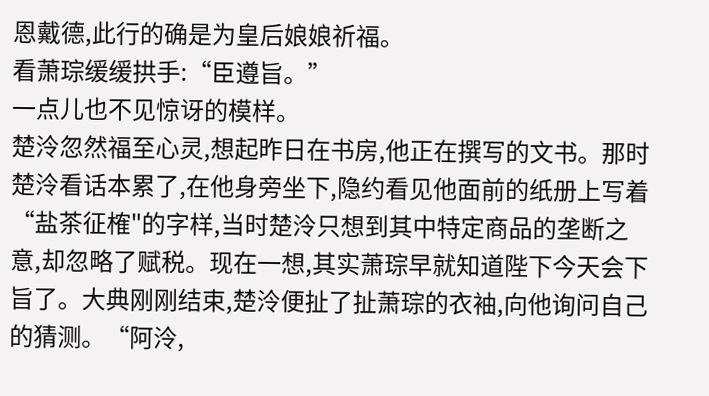恩戴德,此行的确是为皇后娘娘祈福。
看萧琮缓缓拱手:“臣遵旨。”
一点儿也不见惊讶的模样。
楚泠忽然福至心灵,想起昨日在书房,他正在撰写的文书。那时楚泠看话本累了,在他身旁坐下,隐约看见他面前的纸册上写着“盐茶征榷"的字样,当时楚泠只想到其中特定商品的垄断之意,却忽略了赋税。现在一想,其实萧琮早就知道陛下今天会下旨了。大典刚刚结束,楚泠便扯了扯萧琮的衣袖,向他询问自己的猜测。“阿泠,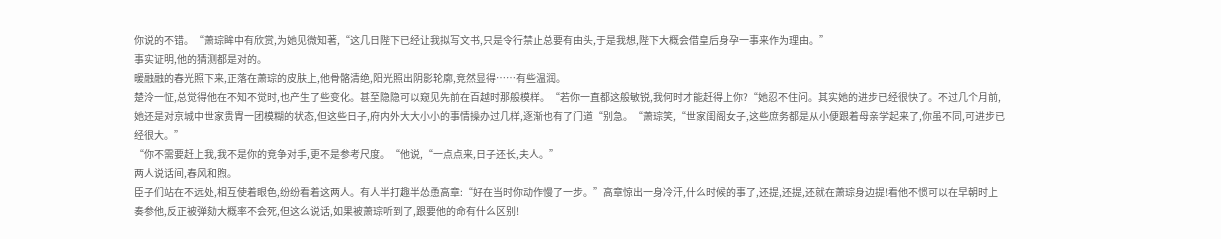你说的不错。“萧琮眸中有欣赏,为她见微知著,“这几日陛下已经让我拟写文书,只是令行禁止总要有由头,于是我想,陛下大概会借皇后身孕一事来作为理由。”
事实证明,他的猜测都是对的。
暖融融的春光照下来,正落在萧琮的皮肤上,他骨骼清绝,阳光照出阴影轮廓,竞然显得……有些温润。
楚泠一怔,总觉得他在不知不觉时,也产生了些变化。甚至隐隐可以窥见先前在百越时那般模样。“若你一直都这般敏锐,我何时才能赶得上你?“她忍不住问。其实她的进步已经很快了。不过几个月前,她还是对京城中世家贵胄一团模糊的状态,但这些日子,府内外大大小小的事情操办过几样,逐渐也有了门道“别急。“萧琮笑,“世家闺阁女子,这些庶务都是从小便跟着母亲学起来了,你虽不同,可进步已经很大。”
“你不需要赶上我,我不是你的竞争对手,更不是参考尺度。“他说,“一点点来,日子还长,夫人。”
两人说话间,春风和煦。
臣子们站在不远处,相互使着眼色,纷纷看着这两人。有人半打趣半怂恿高章:“好在当时你动作慢了一步。”高章惊出一身冷汗,什么时候的事了,还提,还提,还就在萧琮身边提!看他不惯可以在早朝时上奏参他,反正被弹劾大概率不会死,但这么说话,如果被萧琮听到了,跟要他的命有什么区别!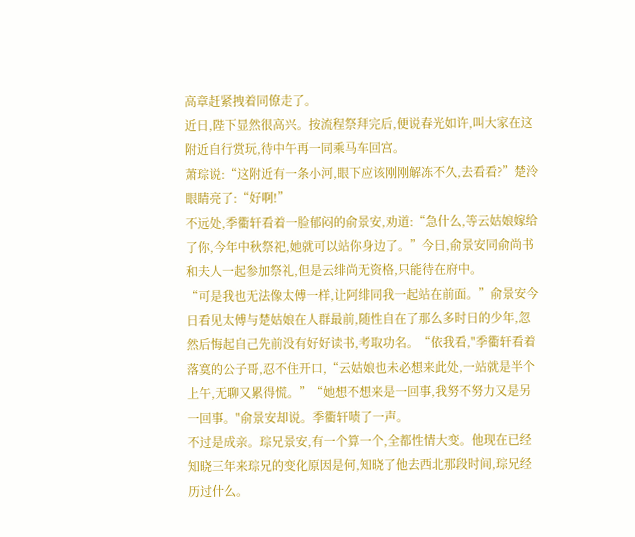高章赶紧拽着同僚走了。
近日,陛下显然很高兴。按流程祭拜完后,便说春光如许,叫大家在这附近自行赏玩,待中午再一同乘马车回宫。
萧琮说:“这附近有一条小河,眼下应该刚刚解冻不久,去看看?”楚泠眼睛亮了:“好啊!”
不远处,季衢轩看着一脸郁闷的俞景安,劝道:“急什么,等云姑娘嫁给了你,今年中秋祭祀,她就可以站你身边了。”今日,俞景安同俞尚书和夫人一起参加祭礼,但是云绯尚无资格,只能待在府中。
“可是我也无法像太傅一样,让阿绯同我一起站在前面。”俞景安今日看见太傅与楚姑娘在人群最前,随性自在了那么多时日的少年,忽然后悔起自己先前没有好好读书,考取功名。“依我看,"季衢轩看着落寞的公子哥,忍不住开口,“云姑娘也未必想来此处,一站就是半个上午,无聊又累得慌。”“她想不想来是一回事,我努不努力又是另一回事。"俞景安却说。季衢轩啧了一声。
不过是成亲。琮兄景安,有一个算一个,全都性情大变。他现在已经知晓三年来琮兄的变化原因是何,知晓了他去西北那段时间,琮兄经历过什么。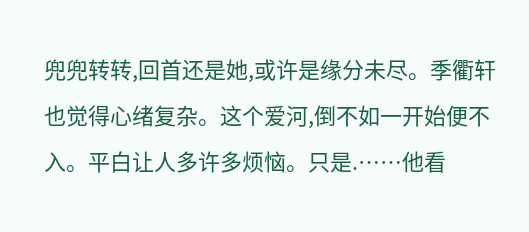兜兜转转,回首还是她,或许是缘分未尽。季衢轩也觉得心绪复杂。这个爱河,倒不如一开始便不入。平白让人多许多烦恼。只是.……他看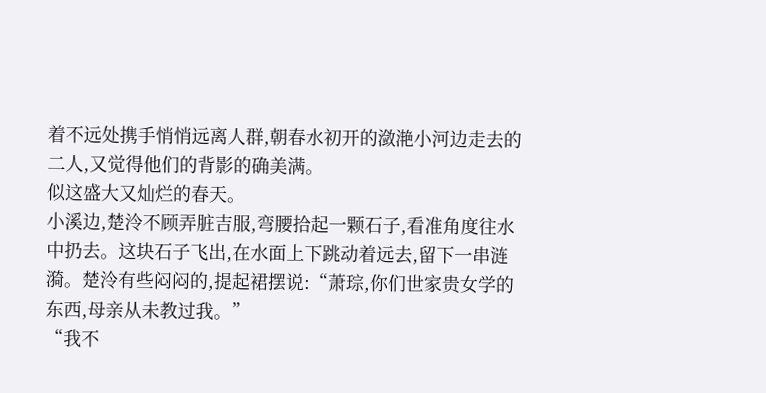着不远处携手悄悄远离人群,朝春水初开的潋滟小河边走去的二人,又觉得他们的背影的确美满。
似这盛大又灿烂的春天。
小溪边,楚泠不顾弄脏吉服,弯腰拾起一颗石子,看准角度往水中扔去。这块石子飞出,在水面上下跳动着远去,留下一串涟漪。楚泠有些闷闷的,提起裙摆说:“萧琮,你们世家贵女学的东西,母亲从未教过我。”
“我不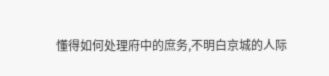懂得如何处理府中的庶务,不明白京城的人际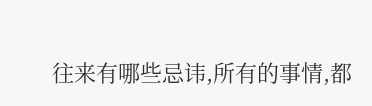往来有哪些忌讳,所有的事情,都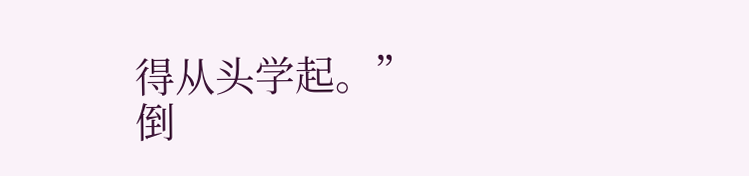得从头学起。”
倒